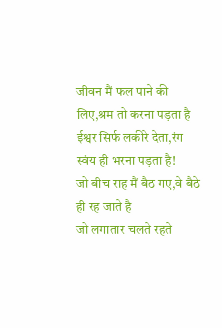जीवन मैं फल पाने की लिए,श्रम तो करना पड़ता है
ईश्वर सिर्फ लकीरे देता,रंग स्वंय ही भरना पड़ता है!
जो बीच राह मैं बैठ गए,वे बैठे ही रह जाते है
जो लगातार चलते रहते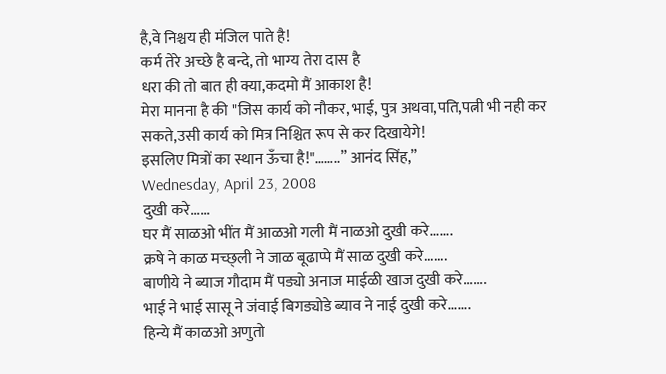है,वे निश्चय ही मंजिल पाते है!
कर्म तेरे अच्छे है बन्दे, तो भाग्य तेरा दास है
धरा की तो बात ही क्या,कदमो मैं आकाश है!
मेरा मानना है की "जिस कार्य को नौकर, भाई, पुत्र अथवा,पति,पत्नी भी नही कर सकते,उसी कार्य को मित्र निश्चित रूप से कर दिखायेगे!
इसलिए मित्रों का स्थान ऊँचा है!"……..” आनंद सिंह,”
Wednesday, April 23, 2008
दुखी करे......
घर मैं साळओ भींत मैं आळओ गली मैं नाळओ दुखी करे.......
क्रषे ने काळ मच्छ्ली ने जाळ बूढाप्पे मैं साळ दुखी करे.......
बाणीये ने ब्याज गौदाम मैं पड्यो अनाज माईळी खाज दुखी करे.......
भाई ने भाई सासू ने जंवाई बिगड्योडे ब्याव ने नाई दुखी करे.......
हिन्ये मैं काळओ अणुतो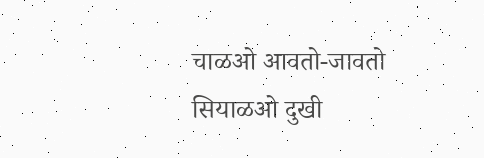चाळओ आवतो-जावतो सियाळओ दुखी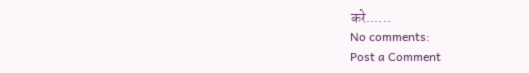करे......
No comments:
Post a Comment